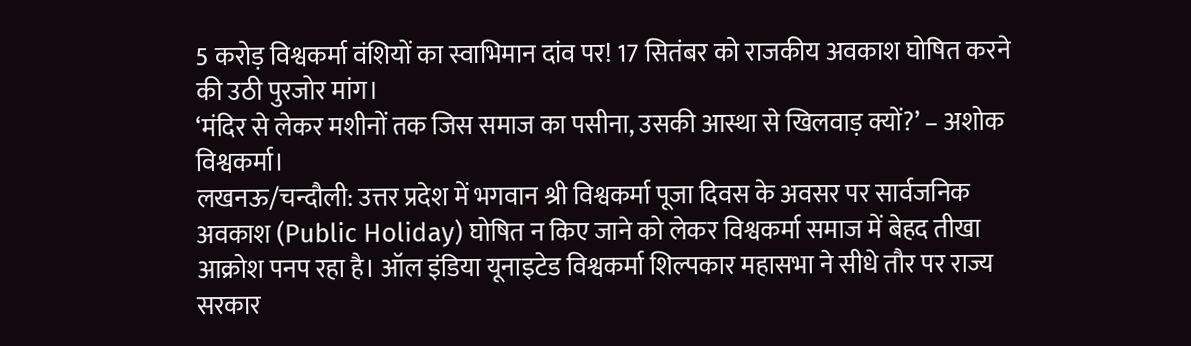5 करोड़ विश्वकर्मा वंशियों का स्वाभिमान दांव पर! 17 सितंबर को राजकीय अवकाश घोषित करने की उठी पुरजोर मांग।
‘मंदिर से लेकर मशीनों तक जिस समाज का पसीना, उसकी आस्था से खिलवाड़ क्यों?’ – अशोक विश्वकर्मा।
लखनऊ/चन्दौली: उत्तर प्रदेश में भगवान श्री विश्वकर्मा पूजा दिवस के अवसर पर सार्वजनिक अवकाश (Public Holiday) घोषित न किए जाने को लेकर विश्वकर्मा समाज में बेहद तीखा आक्रोश पनप रहा है। ऑल इंडिया यूनाइटेड विश्वकर्मा शिल्पकार महासभा ने सीधे तौर पर राज्य सरकार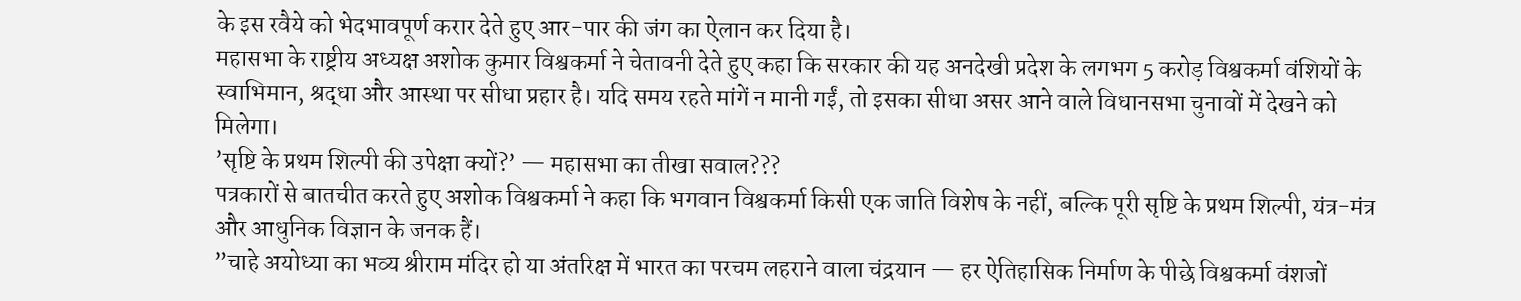के इस रवैये को भेदभावपूर्ण करार देते हुए आर-पार की जंग का ऐलान कर दिया है।
महासभा के राष्ट्रीय अध्यक्ष अशोक कुमार विश्वकर्मा ने चेतावनी देते हुए कहा कि सरकार की यह अनदेखी प्रदेश के लगभग 5 करोड़ विश्वकर्मा वंशियों के स्वाभिमान, श्रद्धा और आस्था पर सीधा प्रहार है। यदि समय रहते मांगें न मानी गईं, तो इसका सीधा असर आने वाले विधानसभा चुनावों में देखने को मिलेगा।
’सृष्टि के प्रथम शिल्पी की उपेक्षा क्यों?’ — महासभा का तीखा सवाल???
पत्रकारों से बातचीत करते हुए अशोक विश्वकर्मा ने कहा कि भगवान विश्वकर्मा किसी एक जाति विशेष के नहीं, बल्कि पूरी सृष्टि के प्रथम शिल्पी, यंत्र-मंत्र और आधुनिक विज्ञान के जनक हैं।
”चाहे अयोध्या का भव्य श्रीराम मंदिर हो या अंतरिक्ष में भारत का परचम लहराने वाला चंद्रयान — हर ऐतिहासिक निर्माण के पीछे विश्वकर्मा वंशजों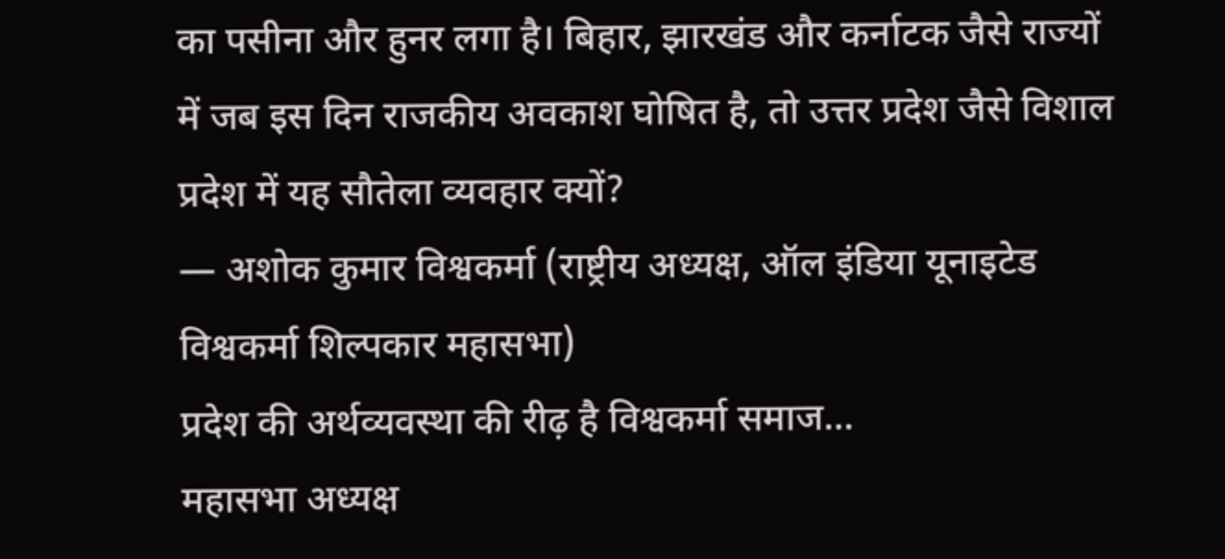का पसीना और हुनर लगा है। बिहार, झारखंड और कर्नाटक जैसे राज्यों में जब इस दिन राजकीय अवकाश घोषित है, तो उत्तर प्रदेश जैसे विशाल प्रदेश में यह सौतेला व्यवहार क्यों?
— अशोक कुमार विश्वकर्मा (राष्ट्रीय अध्यक्ष, ऑल इंडिया यूनाइटेड विश्वकर्मा शिल्पकार महासभा)
प्रदेश की अर्थव्यवस्था की रीढ़ है विश्वकर्मा समाज…
महासभा अध्यक्ष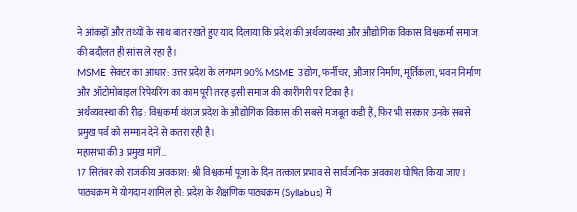ने आंकड़ों और तथ्यों के साथ बात रखते हुए याद दिलाया कि प्रदेश की अर्थव्यवस्था और औद्योगिक विकास विश्वकर्मा समाज की बदौलत ही सांस ले रहा है।
MSME सेक्टर का आधार: उत्तर प्रदेश के लगभग 90% MSME उद्योग, फर्नीचर, औजार निर्माण, मूर्तिकला, भवन निर्माण और ऑटोमोबाइल रिपेयरिंग का काम पूरी तरह इसी समाज की कारीगरी पर टिका है।
अर्थव्यवस्था की रीढ़: विश्वकर्मा वंशज प्रदेश के औद्योगिक विकास की सबसे मजबूत कडी हैं, फिर भी सरकार उनके सबसे प्रमुख पर्व को सम्मान देने से कतरा रही है।
महासभा की 3 प्रमुख मांगें…
17 सितंबर को राजकीय अवकाश: श्री विश्वकर्मा पूजा के दिन तत्काल प्रभाव से सार्वजनिक अवकाश घोषित किया जाए।
पाठ्यक्रम में योगदान शामिल हो: प्रदेश के शैक्षणिक पाठ्यक्रम (Syllabus) में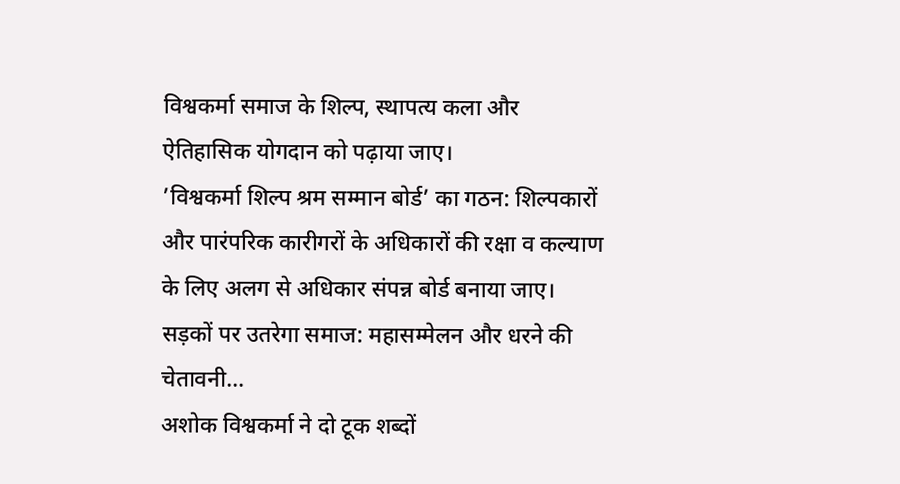विश्वकर्मा समाज के शिल्प, स्थापत्य कला और ऐतिहासिक योगदान को पढ़ाया जाए।
’विश्वकर्मा शिल्प श्रम सम्मान बोर्ड’ का गठन: शिल्पकारों और पारंपरिक कारीगरों के अधिकारों की रक्षा व कल्याण के लिए अलग से अधिकार संपन्न बोर्ड बनाया जाए।
सड़कों पर उतरेगा समाज: महासम्मेलन और धरने की चेतावनी…
अशोक विश्वकर्मा ने दो टूक शब्दों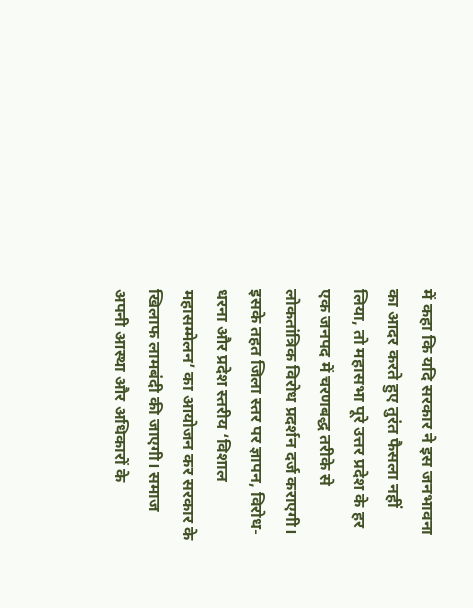में कहा कि यदि सरकार ने इस जनभावना का आदर करते हुए तुरंत फैसला नहीं लिया, तो महासभा पूरे उत्तर प्रदेश के हर एक जनपद में चरणबद्ध तरीके से लोकतांत्रिक विरोध प्रदर्शन दर्ज कराएगी।
इसके तहत जिला स्तर पर ज्ञापन, विरोध-धरना और प्रदेश स्तरीय ‘विशाल महासम्मेलन’ का आयोजन कर सरकार के खिलाफ लामबंदी की जाएगी। समाज अपनी आस्था और अधिकारों के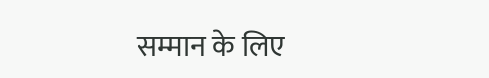सम्मान के लिए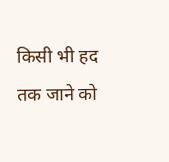किसी भी हद तक जाने को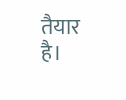तैयार है।